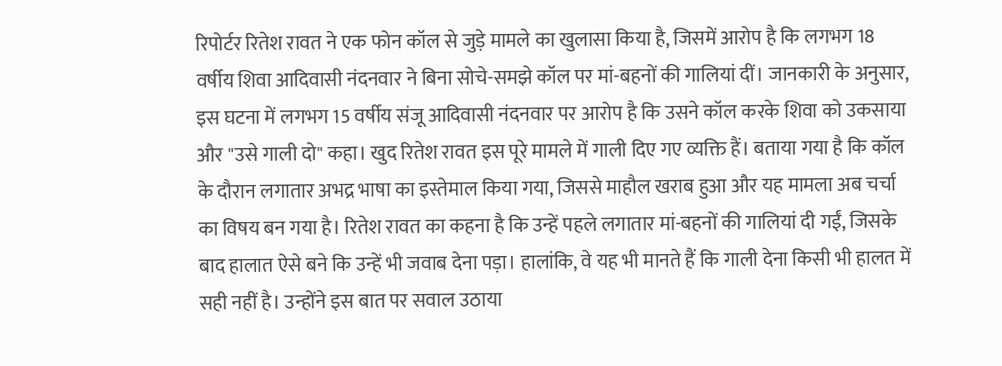रिपोर्टर रितेश रावत ने एक फोन कॉल से जुड़े मामले का खुलासा किया है, जिसमें आरोप है कि लगभग 18 वर्षीय शिवा आदिवासी नंदनवार ने बिना सोचे-समझे कॉल पर मां-बहनों की गालियां दीं। जानकारी के अनुसार, इस घटना में लगभग 15 वर्षीय संजू आदिवासी नंदनवार पर आरोप है कि उसने कॉल करके शिवा को उकसाया और "उसे गाली दो" कहा। खुद रितेश रावत इस पूरे मामले में गाली दिए गए व्यक्ति हैं। बताया गया है कि कॉल के दौरान लगातार अभद्र भाषा का इस्तेमाल किया गया, जिससे माहौल खराब हुआ और यह मामला अब चर्चा का विषय बन गया है। रितेश रावत का कहना है कि उन्हें पहले लगातार मां-बहनों की गालियां दी गईं, जिसके बाद हालात ऐसे बने कि उन्हें भी जवाब देना पड़ा। हालांकि, वे यह भी मानते हैं कि गाली देना किसी भी हालत में सही नहीं है। उन्होंने इस बात पर सवाल उठाया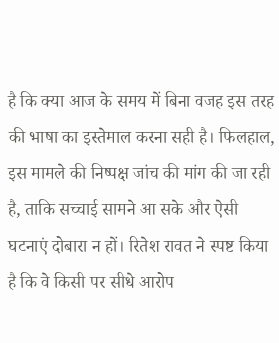है कि क्या आज के समय में बिना वजह इस तरह की भाषा का इस्तेमाल करना सही है। फिलहाल, इस मामले की निष्पक्ष जांच की मांग की जा रही है, ताकि सच्चाई सामने आ सके और ऐसी घटनाएं दोबारा न हों। रितेश रावत ने स्पष्ट किया है कि वे किसी पर सीधे आरोप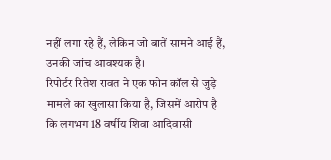नहीं लगा रहे हैं, लेकिन जो बातें सामने आई हैं, उनकी जांच आवश्यक है।
रिपोर्टर रितेश रावत ने एक फोन कॉल से जुड़े मामले का खुलासा किया है, जिसमें आरोप है कि लगभग 18 वर्षीय शिवा आदिवासी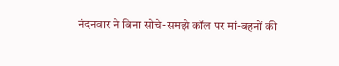नंदनवार ने बिना सोचे-समझे कॉल पर मां-बहनों की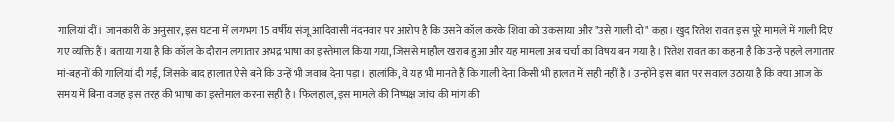गालियां दीं। जानकारी के अनुसार, इस घटना में लगभग 15 वर्षीय संजू आदिवासी नंदनवार पर आरोप है कि उसने कॉल करके शिवा को उकसाया और "उसे गाली दो" कहा। खुद रितेश रावत इस पूरे मामले में गाली दिए गए व्यक्ति हैं। बताया गया है कि कॉल के दौरान लगातार अभद्र भाषा का इस्तेमाल किया गया, जिससे माहौल खराब हुआ और यह मामला अब चर्चा का विषय बन गया है। रितेश रावत का कहना है कि उन्हें पहले लगातार मां-बहनों की गालियां दी गईं, जिसके बाद हालात ऐसे बने कि उन्हें भी जवाब देना पड़ा। हालांकि, वे यह भी मानते हैं कि गाली देना किसी भी हालत में सही नहीं है। उन्होंने इस बात पर सवाल उठाया है कि क्या आज के समय में बिना वजह इस तरह की भाषा का इस्तेमाल करना सही है। फिलहाल, इस मामले की निष्पक्ष जांच की मांग की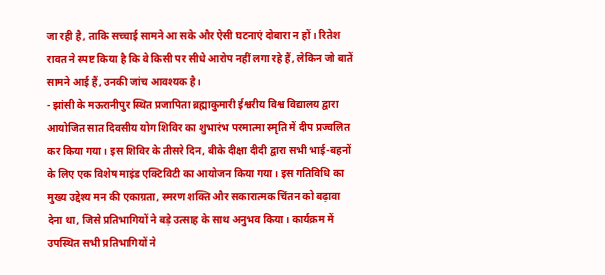जा रही है, ताकि सच्चाई सामने आ सके और ऐसी घटनाएं दोबारा न हों। रितेश रावत ने स्पष्ट किया है कि वे किसी पर सीधे आरोप नहीं लगा रहे हैं, लेकिन जो बातें सामने आई हैं, उनकी जांच आवश्यक है।
- झांसी के मऊरानीपुर स्थित प्रजापिता ब्रह्माकुमारी ईश्वरीय विश्व विद्यालय द्वारा आयोजित सात दिवसीय योग शिविर का शुभारंभ परमात्मा स्मृति में दीप प्रज्वलित कर किया गया। इस शिविर के तीसरे दिन, बीके दीक्षा दीदी द्वारा सभी भाई-बहनों के लिए एक विशेष माइंड एक्टिविटी का आयोजन किया गया। इस गतिविधि का मुख्य उद्देश्य मन की एकाग्रता, स्मरण शक्ति और सकारात्मक चिंतन को बढ़ावा देना था, जिसे प्रतिभागियों ने बड़े उत्साह के साथ अनुभव किया। कार्यक्रम में उपस्थित सभी प्रतिभागियों ने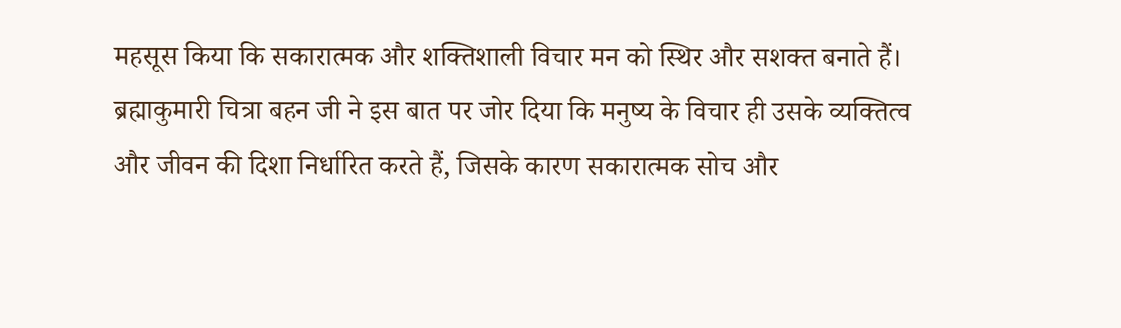महसूस किया कि सकारात्मक और शक्तिशाली विचार मन को स्थिर और सशक्त बनाते हैं। ब्रह्माकुमारी चित्रा बहन जी ने इस बात पर जोर दिया कि मनुष्य के विचार ही उसके व्यक्तित्व और जीवन की दिशा निर्धारित करते हैं, जिसके कारण सकारात्मक सोच और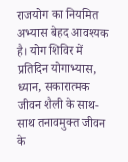राजयोग का नियमित अभ्यास बेहद आवश्यक है। योग शिविर में प्रतिदिन योगाभ्यास, ध्यान, सकारात्मक जीवन शैली के साथ-साथ तनावमुक्त जीवन के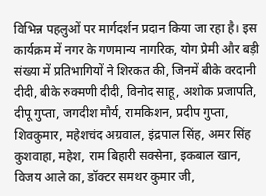विभिन्न पहलुओं पर मार्गदर्शन प्रदान किया जा रहा है। इस कार्यक्रम में नगर के गणमान्य नागरिक, योग प्रेमी और बड़ी संख्या में प्रतिभागियों ने शिरकत की, जिनमें बीके वरदानी दीदी, बीके रुक्मणी दीदी, विनोद साहू, अशोक प्रजापति, दीपू गुप्ता, जगदीश मौर्य, रामकिशन, प्रदीप गुप्ता, शिवकुमार, महेशचंद अग्रवाल, इंद्रपाल सिंह, अमर सिंह कुशवाहा, महेश, राम बिहारी सक्सेना, इकबाल खान, विजय आले का, डॉक्टर समथर कुमार जी,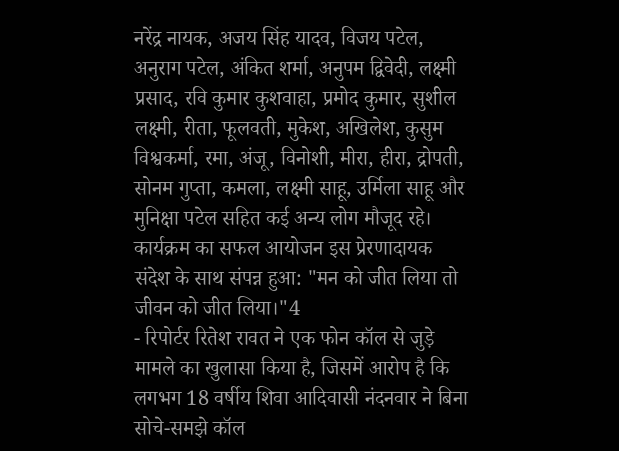नरेंद्र नायक, अजय सिंह यादव, विजय पटेल, अनुराग पटेल, अंकित शर्मा, अनुपम द्विवेदी, लक्ष्मी प्रसाद, रवि कुमार कुशवाहा, प्रमोद कुमार, सुशील लक्ष्मी, रीता, फूलवती, मुकेश, अखिलेश, कुसुम विश्वकर्मा, रमा, अंजू, विनोशी, मीरा, हीरा, द्रोपती, सोनम गुप्ता, कमला, लक्ष्मी साहू, उर्मिला साहू और मुनिक्षा पटेल सहित कई अन्य लोग मौजूद रहे। कार्यक्रम का सफल आयोजन इस प्रेरणादायक संदेश के साथ संपन्न हुआ: "मन को जीत लिया तो जीवन को जीत लिया।"4
- रिपोर्टर रितेश रावत ने एक फोन कॉल से जुड़े मामले का खुलासा किया है, जिसमें आरोप है कि लगभग 18 वर्षीय शिवा आदिवासी नंदनवार ने बिना सोचे-समझे कॉल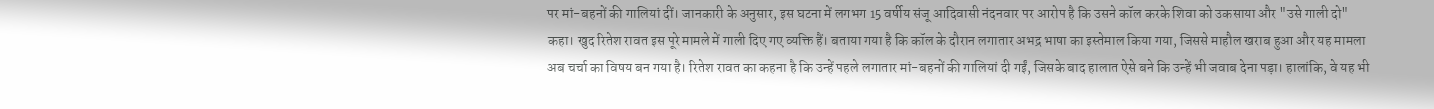पर मां-बहनों की गालियां दीं। जानकारी के अनुसार, इस घटना में लगभग 15 वर्षीय संजू आदिवासी नंदनवार पर आरोप है कि उसने कॉल करके शिवा को उकसाया और "उसे गाली दो" कहा। खुद रितेश रावत इस पूरे मामले में गाली दिए गए व्यक्ति हैं। बताया गया है कि कॉल के दौरान लगातार अभद्र भाषा का इस्तेमाल किया गया, जिससे माहौल खराब हुआ और यह मामला अब चर्चा का विषय बन गया है। रितेश रावत का कहना है कि उन्हें पहले लगातार मां-बहनों की गालियां दी गईं, जिसके बाद हालात ऐसे बने कि उन्हें भी जवाब देना पड़ा। हालांकि, वे यह भी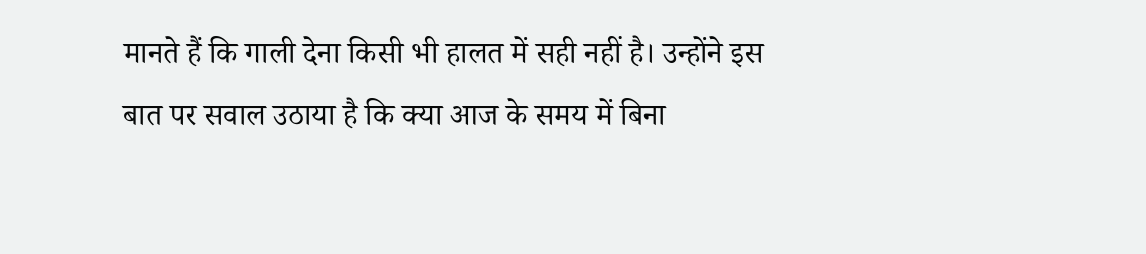मानते हैं कि गाली देना किसी भी हालत में सही नहीं है। उन्होंने इस बात पर सवाल उठाया है कि क्या आज के समय में बिना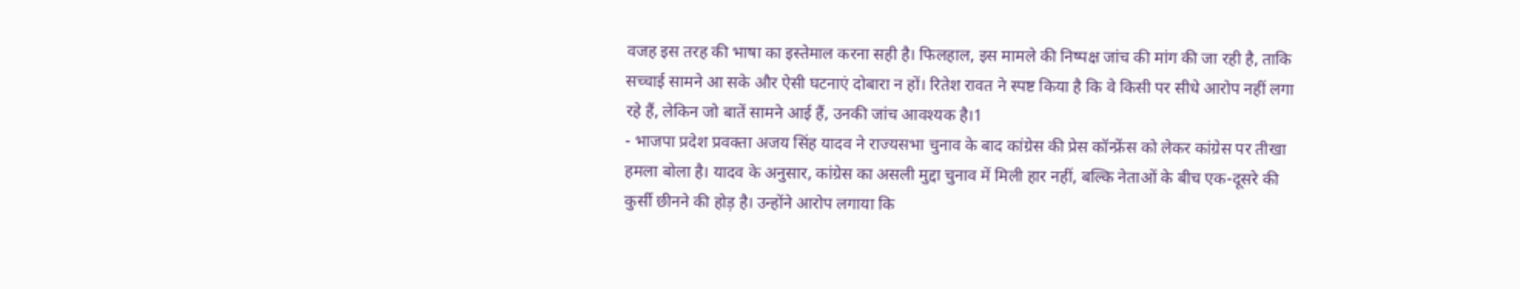वजह इस तरह की भाषा का इस्तेमाल करना सही है। फिलहाल, इस मामले की निष्पक्ष जांच की मांग की जा रही है, ताकि सच्चाई सामने आ सके और ऐसी घटनाएं दोबारा न हों। रितेश रावत ने स्पष्ट किया है कि वे किसी पर सीधे आरोप नहीं लगा रहे हैं, लेकिन जो बातें सामने आई हैं, उनकी जांच आवश्यक है।1
- भाजपा प्रदेश प्रवक्ता अजय सिंह यादव ने राज्यसभा चुनाव के बाद कांग्रेस की प्रेस कॉन्फ्रेंस को लेकर कांग्रेस पर तीखा हमला बोला है। यादव के अनुसार, कांग्रेस का असली मुद्दा चुनाव में मिली हार नहीं, बल्कि नेताओं के बीच एक-दूसरे की कुर्सी छीनने की होड़ है। उन्होंने आरोप लगाया कि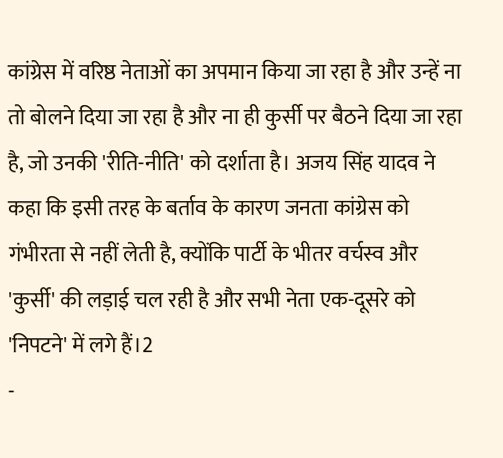कांग्रेस में वरिष्ठ नेताओं का अपमान किया जा रहा है और उन्हें ना तो बोलने दिया जा रहा है और ना ही कुर्सी पर बैठने दिया जा रहा है, जो उनकी 'रीति-नीति' को दर्शाता है। अजय सिंह यादव ने कहा कि इसी तरह के बर्ताव के कारण जनता कांग्रेस को गंभीरता से नहीं लेती है, क्योंकि पार्टी के भीतर वर्चस्व और 'कुर्सी' की लड़ाई चल रही है और सभी नेता एक-दूसरे को 'निपटने' में लगे हैं।2
-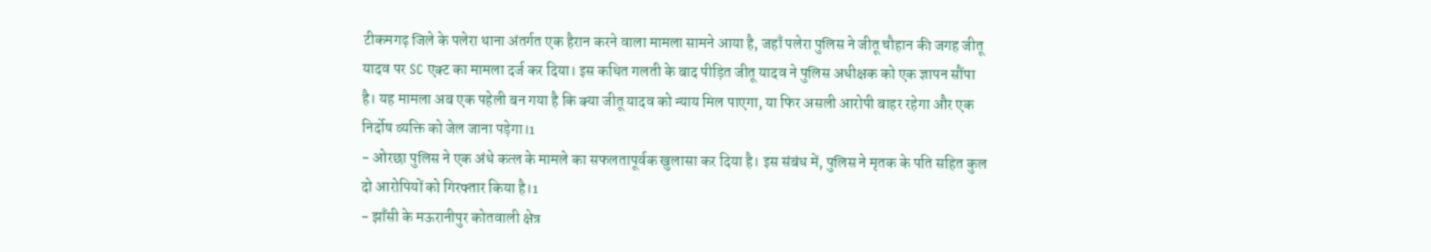टीकमगढ़ जिले के पलेरा थाना अंतर्गत एक हैरान करने वाला मामला सामने आया है, जहाँ पलेरा पुलिस ने जीतू चौहान की जगह जीतू यादव पर SC एक्ट का मामला दर्ज कर दिया। इस कथित गलती के बाद पीड़ित जीतू यादव ने पुलिस अधीक्षक को एक ज्ञापन सौंपा है। यह मामला अब एक पहेली बन गया है कि क्या जीतू यादव को न्याय मिल पाएगा, या फिर असली आरोपी बाहर रहेगा और एक निर्दोष व्यक्ति को जेल जाना पड़ेगा।1
- ओरछा पुलिस ने एक अंधे कत्ल के मामले का सफलतापूर्वक खुलासा कर दिया है। इस संबंध में, पुलिस ने मृतक के पति सहित कुल दो आरोपियों को गिरफ्तार किया है।1
- झाँसी के मऊरानीपुर कोतवाली क्षेत्र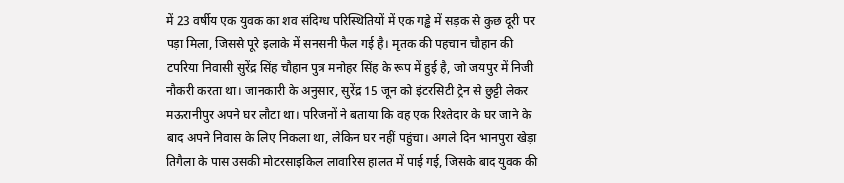में 23 वर्षीय एक युवक का शव संदिग्ध परिस्थितियों में एक गड्ढे में सड़क से कुछ दूरी पर पड़ा मिला, जिससे पूरे इलाके में सनसनी फैल गई है। मृतक की पहचान चौहान की टपरिया निवासी सुरेंद्र सिंह चौहान पुत्र मनोहर सिंह के रूप में हुई है, जो जयपुर में निजी नौकरी करता था। जानकारी के अनुसार, सुरेंद्र 15 जून को इंटरसिटी ट्रेन से छुट्टी लेकर मऊरानीपुर अपने घर लौटा था। परिजनों ने बताया कि वह एक रिश्तेदार के घर जाने के बाद अपने निवास के लिए निकला था, लेकिन घर नहीं पहुंचा। अगले दिन भानपुरा खेड़ा तिगैला के पास उसकी मोटरसाइकिल लावारिस हालत में पाई गई, जिसके बाद युवक की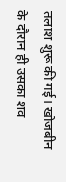तलाश शुरू की गई। खोजबीन के दौरान ही उसका शव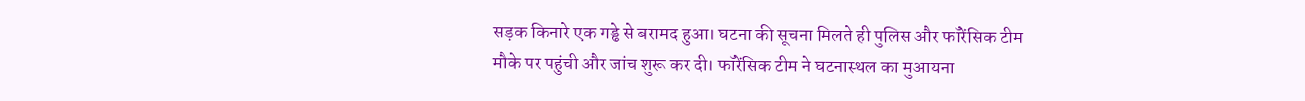सड़क किनारे एक गड्ढे से बरामद हुआ। घटना की सूचना मिलते ही पुलिस और फॉरेंसिक टीम मौके पर पहुंची और जांच शुरू कर दी। फॉरेंसिक टीम ने घटनास्थल का मुआयना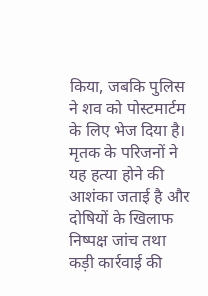किया, जबकि पुलिस ने शव को पोस्टमार्टम के लिए भेज दिया है। मृतक के परिजनों ने यह हत्या होने की आशंका जताई है और दोषियों के खिलाफ निष्पक्ष जांच तथा कड़ी कार्रवाई की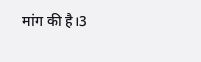मांग की है।3